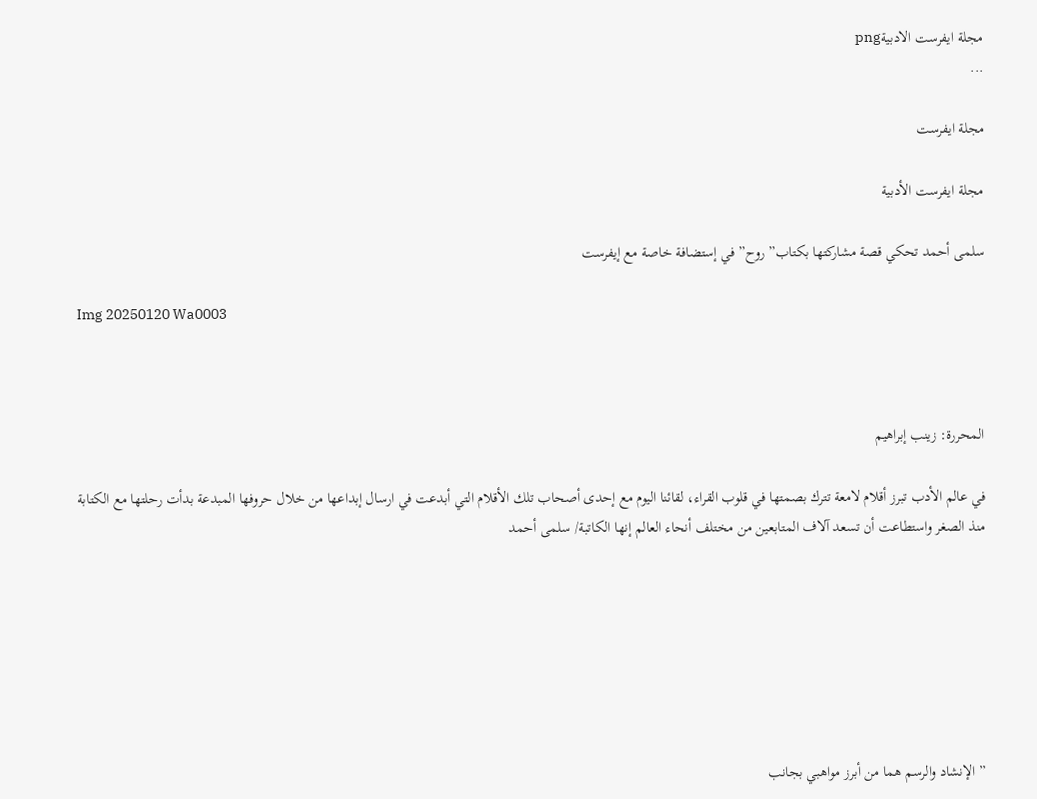مجلة ايفرست الادبيةpng
...

مجلة ايفرست

مجلة ايفرست الأدبية

سلمى أحمد تحكي قصة مشاركتها بكتاب” روح” في إستضافة خاصة مع إيفرست

Img 20250120 Wa0003



المحررة: زينب إبراهيم

في عالم الأدب تبرز أقلام لامعة تترك بصمتها في قلوب القراء، لقائنا اليوم مع إحدى أصحاب تلك الأقلام التي أبدعت في ارسال إبداعها من خلال حروفها المبدعة بدأت رحلتها مع الكتابة منذ الصغر واستطاعت أن تسعد آلاف المتابعين من مختلف أنحاء العالم إنها الكاتبة/ سلمى أحمد







” الإنشاد والرسم هما من أبرز مواهبي بجانب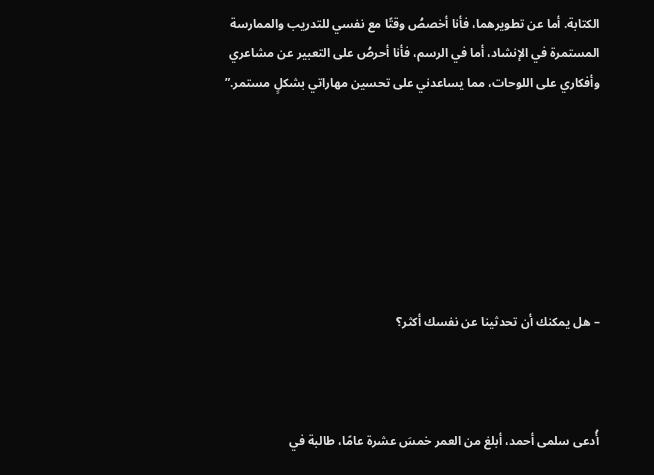الكتابة. أما عن تطويرهما، فأنا أخصصُ وقتًا مع نفسي للتدريب والممارسة المستمرة في الإنشاد، أما في الرسم، فأنا أحرصُ على التعبير عن مشاعري وأفكاري على اللوحات، مما يساعدني على تحسين مهاراتي بشكلٍ مستمر.”







– هل يمكنك أن تحدثينا عن نفسك أكثر؟



أُدعى سلمى أحمد، أبلغ من العمر خمسَ عشرة عامًا، طالبة في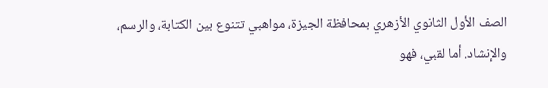الصف الأول الثانوي الأزهري بمحافظة الجيزة، مواهبي تتنوع بين الكتابة، والرسم، والإنشاد. أما لقبي، فهو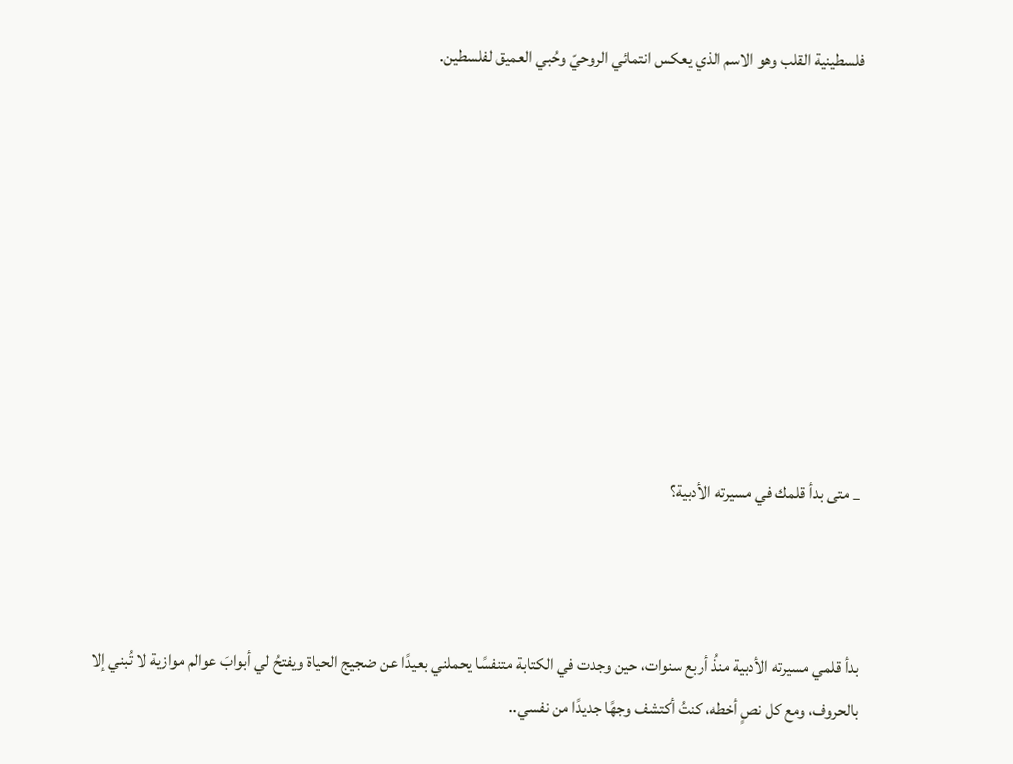فلسطينية القلب وهو الاسم الذي يعكس انتمائي الروحيّ وحُبي العميق لفلسطين.









_ متى بدأ قلمك في مسيرته الأدبية؟



بدأ قلمي مسيرته الأدبية منذُ أربع سنوات، حين وجدت في الكتابة متنفسًا يحملني بعيدًا عن ضجيج الحياة ويفتحُ لي أبوابَ عوالم موازية لا تُبني إلا بالحروف، ومع كل نصٍ أخطه، كنتُ أكتشف وجهًا جديدًا من نفسي..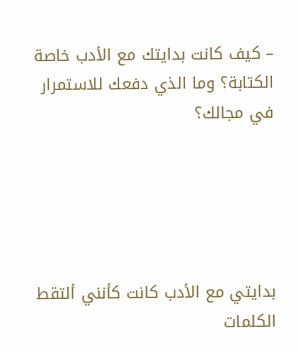– كيف كانت بدايتك مع الأدب خاصة الكتابة؟ وما الذي دفعك للاستمرار في مجالك؟





بدايتي مع الأدب كانت كأنني ألتقط الكلمات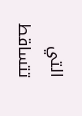التي تتساقط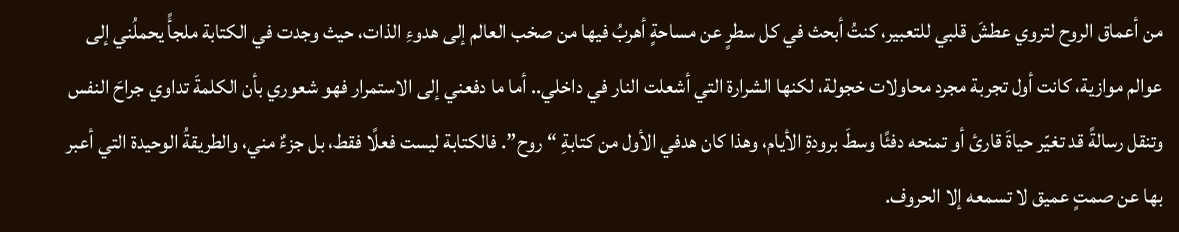من أعماق الروح لتروي عطشَ قلبي للتعبير، كنتُ أبحث في كل سطرٍ عن مساحةٍ أهربُ فيها من صخب العالم إلى هدوءِ الذات، حيث وجدت في الكتابة ملجأً يحملُني إلى عوالم موازية، كانت أول تجربة مجرد محاولات خجولة، لكنها الشرارة التي أشعلت النار في داخلي.. أما ما دفعني إلى الاستمرار فهو شعوري بأن الكلمةَ تداوي جراحَ النفس وتنقل رسالةً قد تغيّر حياةَ قارئ أو تمنحه دفئًا وسطَ برودةِ الأيام، وهذا كان هدفي الأول من كتابةِ “روح”. فالكتابة ليست فعلًا فقط، بل جزءٌ مني، والطريقةُ الوحيدة التي أعبر بها عن صمتٍ عميق لا تسمعه إلا الحروف.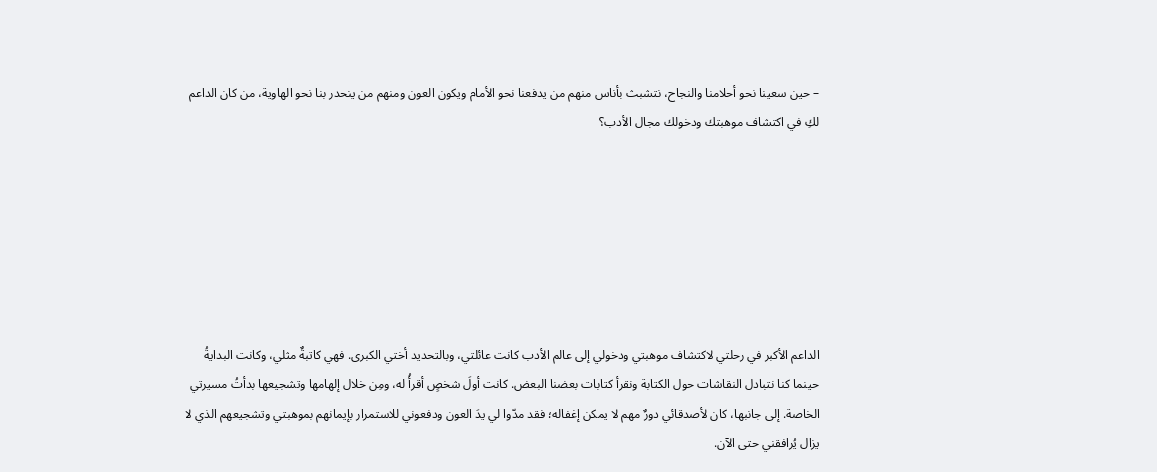– حين سعينا نحو أحلامنا والنجاح، نتشبث بأناس منهم من يدفعنا نحو الأمام ويكون العون ومنهم من ينحدر بنا نحو الهاوية، من كان الداعم لكِ في اكتشاف موهبتك ودخولك مجال الأدب؟







الداعم الأكبر في رحلتي لاكتشاف موهبتي ودخولي إلى عالم الأدب كانت عائلتي، وبالتحديد أختي الكبرى. فهي كاتبةٌ مثلي، وكانت البدايةُ حينما كنا نتبادل النقاشات حول الكتابة ونقرأ كتابات بعضنا البعض. كانت أولَ شخصٍ أقرأُ له، ومِن خلال إلهامها وتشجيعها بدأتُ مسيرتي الخاصة. إلى جانبها، كان لأصدقائي دورٌ مهم لا يمكن إغفاله؛ فقد مدّوا لي يدَ العون ودفعوني للاستمرار بإيمانهم بموهبتي وتشجيعهم الذي لا يزال يُرافقني حتى الآن.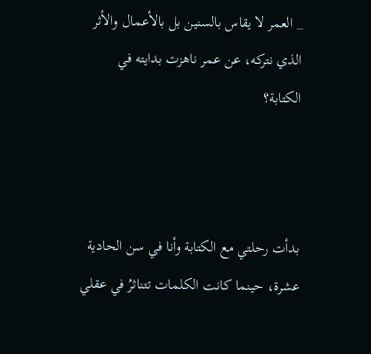_ العمر لا يقاس بالسنين بل بالأعمال والأثر الذي نتركه، عن عمر ناهزت بدايته في الكتابة؟



بدأت رحلتي مع الكتابة وأنا في سن الحادية عشرة، حينما كانت الكلمات تتناثرُ في عقلي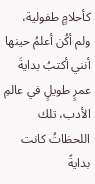كأحلامٍ طفولية، ولم أكُن أعلمُ حينها أنني أكتبُ بدايةَ عمرٍ طويلٍ في عالمِ الأدب، تلك اللحظاتُ كانت بدايةً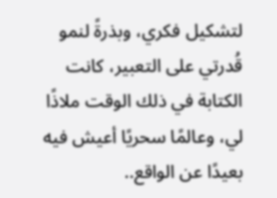لتشكيل فكري، وبذرةً لنمو قُدرتي على التعبير، كانت الكتابة في ذلك الوقت ملاذًا لي، وعالمًا سحريًا أعيش فيه بعيدًا عن الواقع..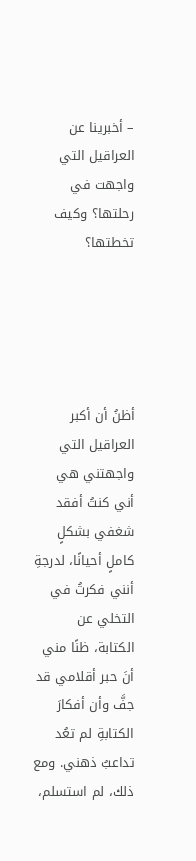– أخبرينا عن العراقيل التي واجهت في رحلتها؟ وكيف تخطتها؟





أظنُ أن أكبر العراقيل التي واجهتني هي أني كنتُ أفقد شغفي بشكلٍ كاملٍ أحيانًا، لدرجةِ أنني فكرتُ في التخلي عن الكتابة، ظنًا مني أنَ حبر أقلامي قد جفَّ وأن أفكارَ الكتابةِ لم تعُد تداعبُ ذهني. ومع ذلك، لم استسلم،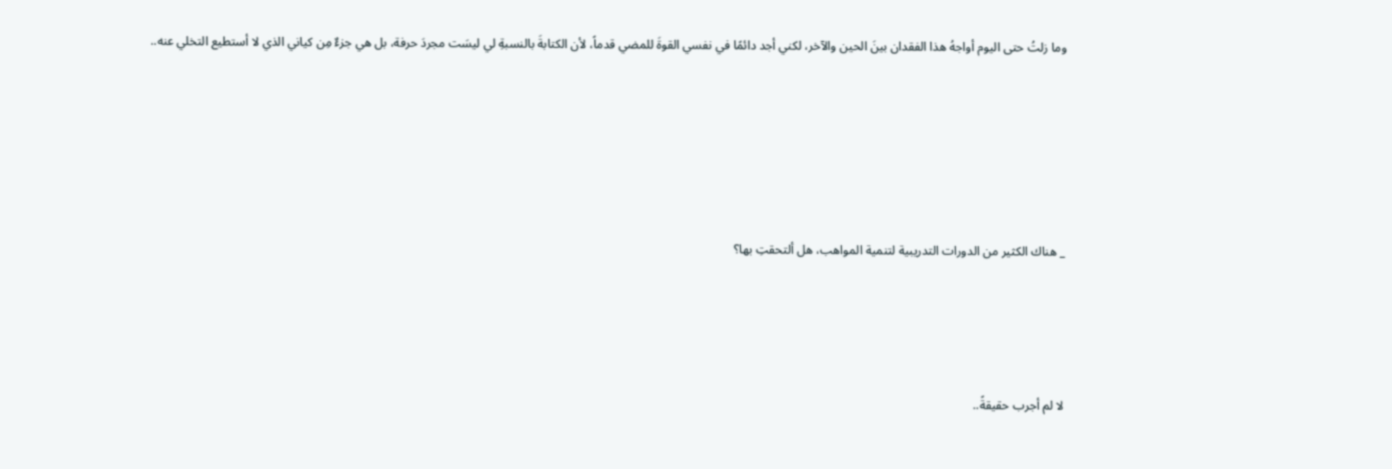وما زلتُ حتى اليوم أواجهُ هذا الفقدان بينَ الحين والآخر، لكني أجد دائمًا في نفسي القوةَ للمضي قدماً، لأن الكتابةَ بالنسبةِ لي ليسَت مجردَ حرفة، بل هي جزءٌ مِن كياني الذي لا أستطيع التخلي عنه..







_ هناك الكثير من الدورات التدريبية لتنمية المواهب، هل ألتحقتِ بها؟





لا لم أجرب حقيقةً..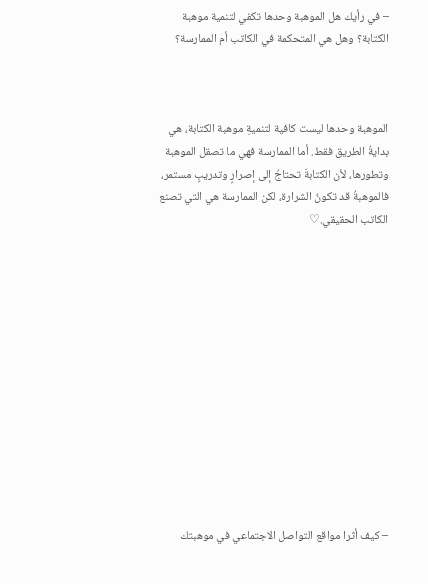– في رأيك هل الموهبة وحدها تكفي لتنمية موهبة الكتابة؟ وهل هي المتحكمة في الكاتب أم الممارسة؟



الموهبة وحدها ليست كافية لتنميةِ موهبة الكتابة، هي بدايةُ الطريق فقط. أما الممارسة فهي ما تصقل الموهبة وتطورها، لأن الكتابةَ تحتاجُ إلى إصرارٍ وتدريبٍ مستمر، فالموهبةُ قد تكونُ الشرارة، لكن الممارسة هي التي تصنع الكاتب الحقيقي.♡













– كيف أثرا مواقع التواصل الاجتماعي في موهبتك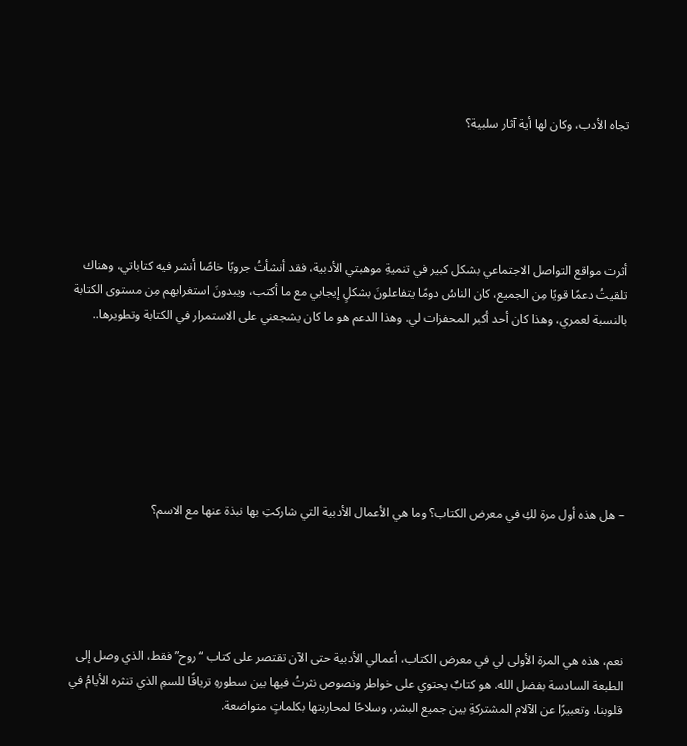تجاه الأدب، وكان لها أية آثار سلبية؟





أثرت مواقع التواصل الاجتماعي بشكل كبير في تنميةِ موهبتي الأدبية، فقد أنشأتُ جروبًا خاصًا أنشر فيه كتاباتي، وهناك تلقيتُ دعمًا قويًا مِن الجميع، كان الناسُ دومًا يتفاعلونَ بشكلٍ إيجابي مع ما أكتب، ويبدونَ استغرابهم مِن مستوى الكتابة بالنسبة لعمري، وهذا كان أحد أكبر المحفزات لي. وهذا الدعم هو ما كان يشجعني على الاستمرار في الكتابة وتطويرها..







– هل هذه أول مرة لكِ في معرض الكتاب؟ وما هي الأعمال الأدبية التي شاركتِ بها نبذة عنها مع الاسم؟





نعم، هذه هي المرة الأولى لي في معرض الكتاب، أعمالي الأدبية حتى الآن تقتصر على كتاب “روح” فقط، الذي وصل إلى الطبعة السادسة بفضل الله. هو كتابٌ يحتوي على خواطر ونصوص نثرتُ فيها بين سطورهِ ترياقًا للسمِ الذي تنثره الأيامُ في قلوبنا، وتعبيرًا عن الآلام المشتركةِ بين جميع البشر، وسلاحًا لمحاربتها بكلماتٍ متواضعة.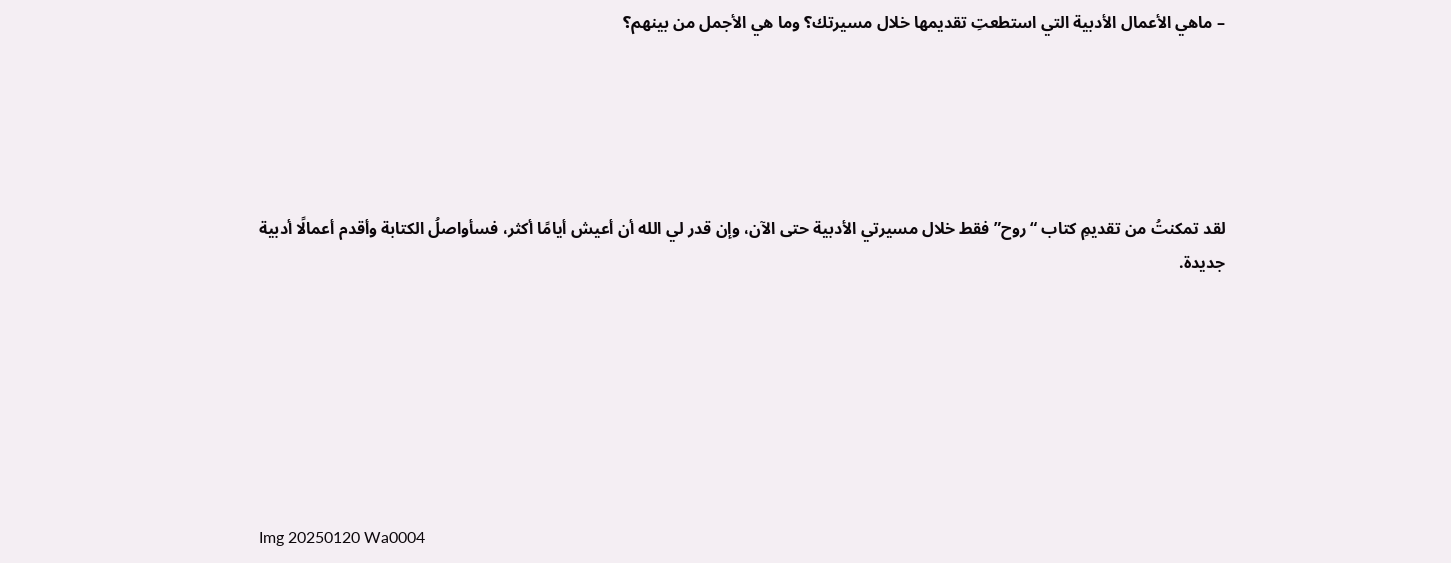– ماهي الأعمال الأدبية التي استطعتِ تقديمها خلال مسيرتك؟ وما هي الأجمل من بينهم؟





لقد تمكنتُ من تقديمِ كتاب “روح” فقط خلال مسيرتي الأدبية حتى الآن، وإن قدر لي الله أن أعيش أيامًا أكثر، فسأواصلُ الكتابة وأقدم أعمالًا أدبية جديدة.







Img 20250120 Wa0004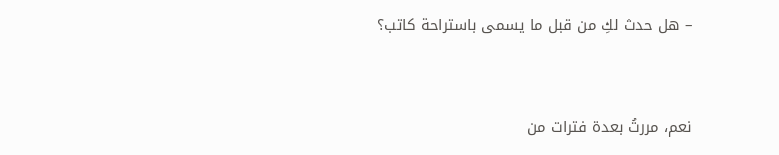– هل حدث لكِ من قبل ما يسمى باستراحة كاتب؟



نعم، مررتُ بعدة فترات من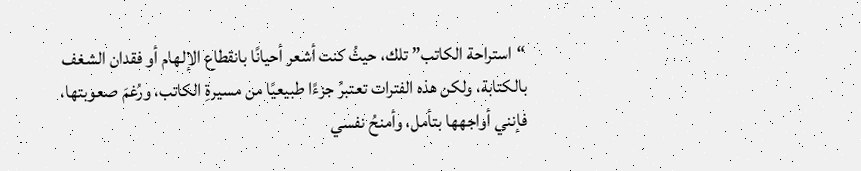“استراحة الكاتب” تلك، حيثُ كنت أشعر أحيانًا بانقطاع الإلهام أو فقدان الشغف بالكتابة، ولكن هذه الفترات تعتبرُ جزءًا طبيعيًا من مسيرةِ الكاتب، ورُغمَ صعوبتها، فإنني أواجهها بتأمل، وأمنحُ نفسي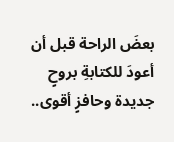بعضَ الراحة قبل أن أعودَ للكتابةِ بروحٍ جديدة وحافزٍ أقوى..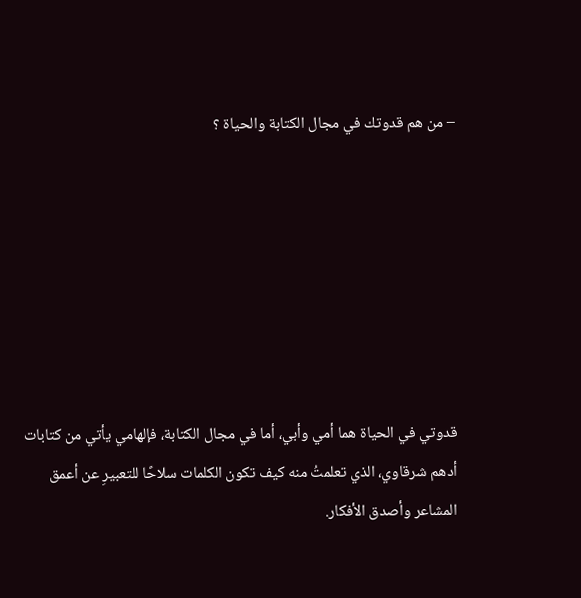– من هم قدوتك في مجال الكتابة والحياة ؟







قدوتي في الحياة هما أمي وأبي، أما في مجال الكتابة، فإلهامي يأتي من كتابات أدهم شرقاوي، الذي تعلمتُ منه كيف تكون الكلمات سلاحًا للتعبيرِ عن أعمق المشاعر وأصدق الأفكار.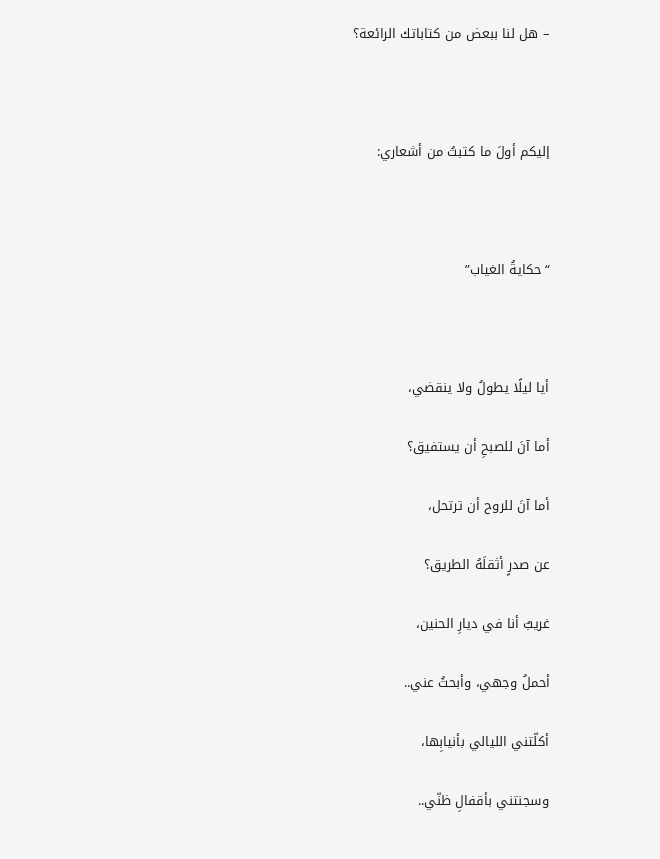– هل لنا ببعض من كتاباتك الرائعة؟



إليكم أولَ ما كتبتُ من أشعاري:



“حكايةُ الغياب”



أيا ليلًا يطولُ ولا ينقضي،

أما آنَ للصبحِ أن يستفيق؟

أما آنَ للروح أن ترتحل،

عن صدرٍ أثقلَهُ الطريق؟

غريبٌ أنا في ديارِ الحنين،

أحملُ وجهي، وأبحثُ عني..

أكلّتني الليالي بأنيابِها،

وسجنتني بأقفالِ ظنّي..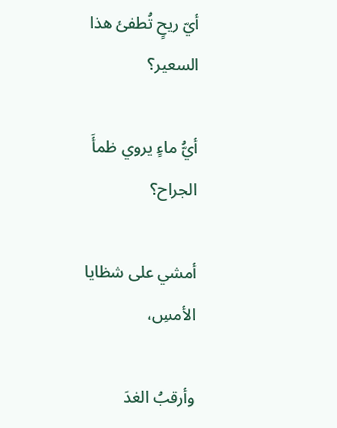أيّ ريحٍ تُطفئ هذا السعير؟

أيُّ ماءٍ يروي ظمأَ الجراح؟

أمشي على شظايا الأمسِ،

وأرقبُ الغدَ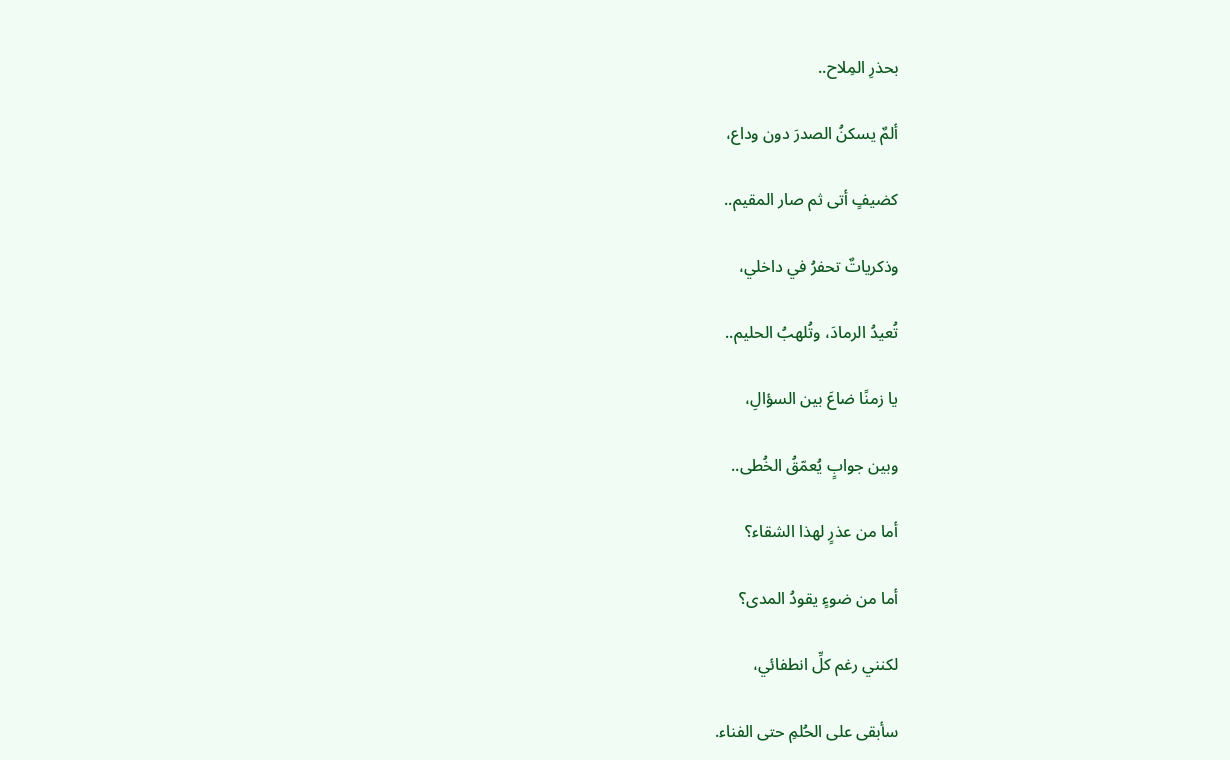بحذرِ المِلاح..

ألمٌ يسكنُ الصدرَ دون وداع،

كضيفٍ أتى ثم صار المقيم..

وذكرياتٌ تحفرُ في داخلي،

تُعيدُ الرمادَ، وتُلهبُ الحليم..

يا زمنًا ضاعَ بين السؤالِ،

وبين جوابٍ يُعمّقُ الخُطى..

أما من عذرٍ لهذا الشقاء؟

أما من ضوءٍ يقودُ المدى؟

لكنني رغم كلِّ انطفائي،

سأبقى على الحُلمِ حتى الفناء.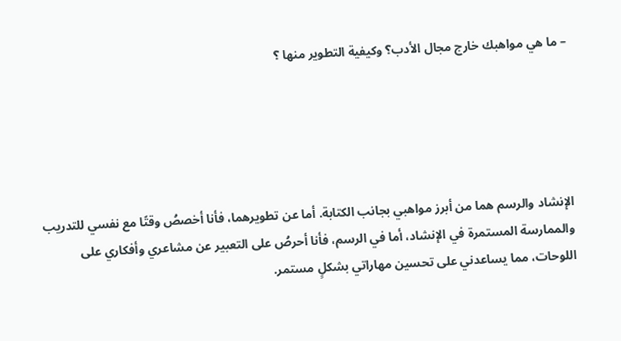– ما هي مواهبك خارج مجال الأدب؟ وكيفية التطوير منها ؟





الإنشاد والرسم هما من أبرز مواهبي بجانب الكتابة. أما عن تطويرهما، فأنا أخصصُ وقتًا مع نفسي للتدريب والممارسة المستمرة في الإنشاد، أما في الرسم، فأنا أحرصُ على التعبير عن مشاعري وأفكاري على اللوحات، مما يساعدني على تحسين مهاراتي بشكلٍ مستمر.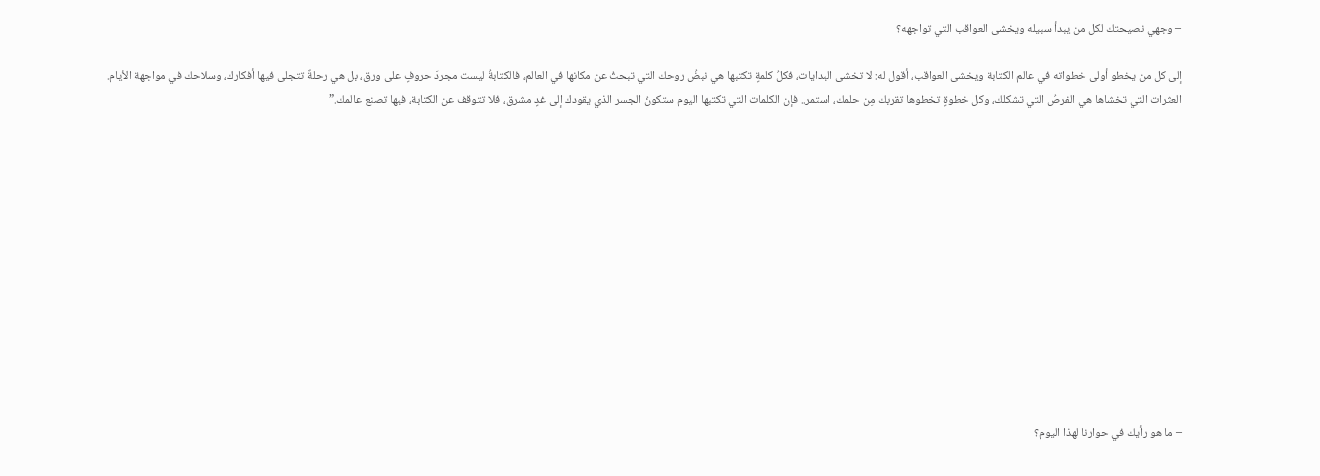– وجهي نصيحتك لكل من يبدأ سبيله ويخشى العواقب التي تواجهه؟

إلى كل من يخطو أولى خطواته في عالم الكتابة ويخشى العواقب، أقول له: لا تخشى البدايات، فكلُ كلمةٍ تكتبها هي نبضُ روحك التي تبحثُ عن مكانها في العالم، فالكتابةُ ليست مجردَ حروفٍ على ورق، بل هي رحلةٌ تتجلى فيها أفكارك، وسلاحك في مواجهة الأيام. العثرات التي تخشاها هي الفرصُ التي تشكلك، وكل خطوةٍ تخطوها تقربك مِن حلمك، استمر.. فإن الكلمات التي تكتبها اليوم ستكونُ الجسر الذي يقودك إلى غدٍ مشرق، فلا تتوقف عن الكتابة، فبها تصنع عالمك.”













– ما هو رأيك في حوارنا لهذا اليوم؟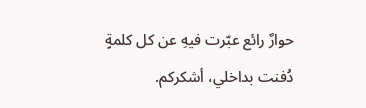حوارٌ رائع عبّرت فيهِ عن كل كلمةٍ دُفنت بداخلي، أشكركم.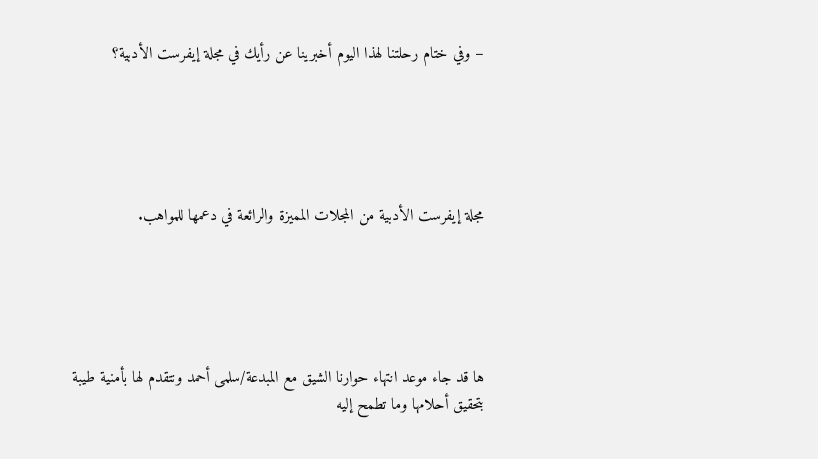– وفي ختام رحلتنا لهذا اليوم أخبرينا عن رأيك في مجلة إيفرست الأدبية؟





مجلة إيفرست الأدبية من المجلات المميزة والرائعة في دعمها للمواهب.





ها قد جاء موعد انتهاء حوارنا الشيق مع المبدعة/سلمى أحمد ونتقدم لها بأمنية طيبة بتحقيق أحلامها وما تطمح إليه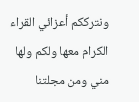ونترككم أعزائي القراء الكرام معها ولكم ولها مني ومن مجلتنا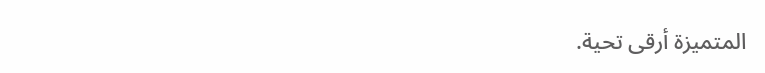المتميزة أرقى تحية.